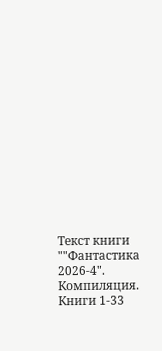Текст книги ""Фантастика 2026-4". Компиляция. Книги 1-33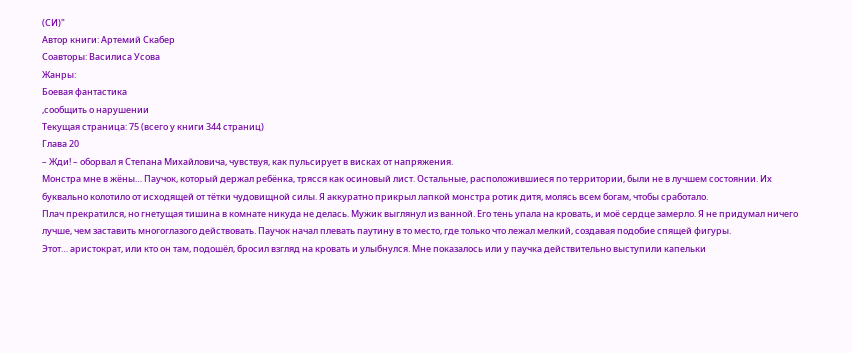(СИ)"
Автор книги: Артемий Скабер
Соавторы: Василиса Усова
Жанры:
Боевая фантастика
,сообщить о нарушении
Текущая страница: 75 (всего у книги 344 страниц)
Глава 20
– Жди! – оборвал я Степана Михайловича, чувствуя, как пульсирует в висках от напряжения.
Монстра мне в жёны… Паучок, который держал ребёнка, трясся как осиновый лист. Остальные, расположившиеся по территории, были не в лучшем состоянии. Их буквально колотило от исходящей от тётки чудовищной силы. Я аккуратно прикрыл лапкой монстра ротик дитя, молясь всем богам, чтобы сработало.
Плач прекратился, но гнетущая тишина в комнате никуда не делась. Мужик выглянул из ванной. Его тень упала на кровать, и моё сердце замерло. Я не придумал ничего лучше, чем заставить многоглазого действовать. Паучок начал плевать паутину в то место, где только что лежал мелкий, создавая подобие спящей фигуры.
Этот… аристократ, или кто он там, подошёл, бросил взгляд на кровать и улыбнулся. Мне показалось или у паучка действительно выступили капельки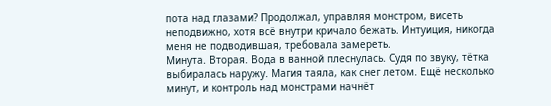пота над глазами? Продолжал, управляя монстром, висеть неподвижно, хотя всё внутри кричало бежать. Интуиция, никогда меня не подводившая, требовала замереть.
Минута. Вторая. Вода в ванной плеснулась. Судя по звуку, тётка выбиралась наружу. Магия таяла, как снег летом. Ещё несколько минут, и контроль над монстрами начнёт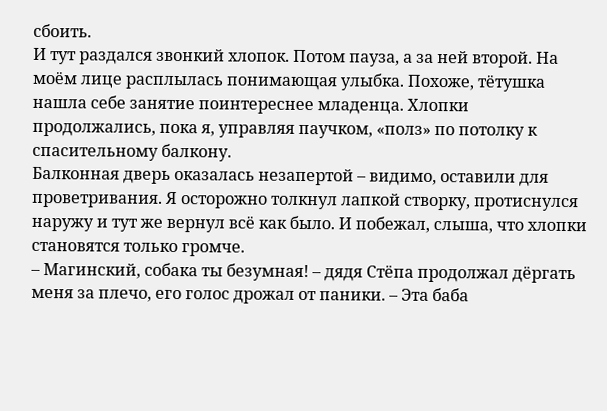сбоить.
И тут раздался звонкий хлопок. Потом пауза, а за ней второй. На моём лице расплылась понимающая улыбка. Похоже, тётушка нашла себе занятие поинтереснее младенца. Хлопки продолжались, пока я, управляя паучком, «полз» по потолку к спасительному балкону.
Балконная дверь оказалась незапертой – видимо, оставили для проветривания. Я осторожно толкнул лапкой створку, протиснулся наружу и тут же вернул всё как было. И побежал, слыша, что хлопки становятся только громче.
– Магинский, собака ты безумная! – дядя Стёпа продолжал дёргать меня за плечо, его голос дрожал от паники. – Эта баба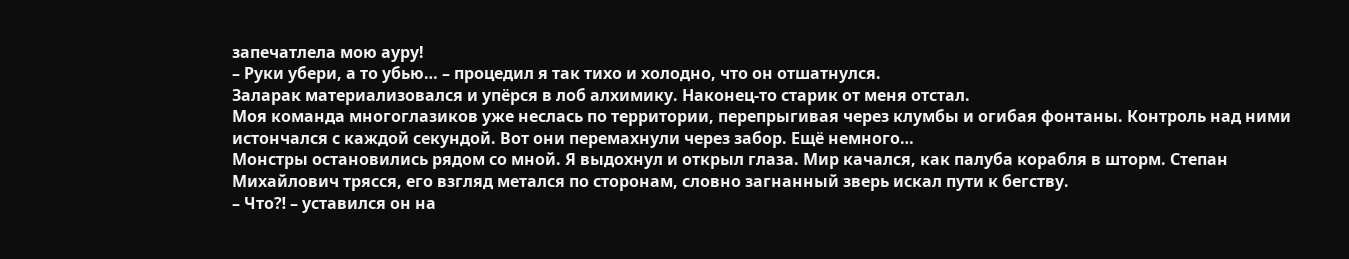запечатлела мою ауру!
– Руки убери, а то убью… – процедил я так тихо и холодно, что он отшатнулся.
Заларак материализовался и упёрся в лоб алхимику. Наконец-то старик от меня отстал.
Моя команда многоглазиков уже неслась по территории, перепрыгивая через клумбы и огибая фонтаны. Контроль над ними истончался с каждой секундой. Вот они перемахнули через забор. Ещё немного…
Монстры остановились рядом со мной. Я выдохнул и открыл глаза. Мир качался, как палуба корабля в шторм. Степан Михайлович трясся, его взгляд метался по сторонам, словно загнанный зверь искал пути к бегству.
– Что⁈ – уставился он на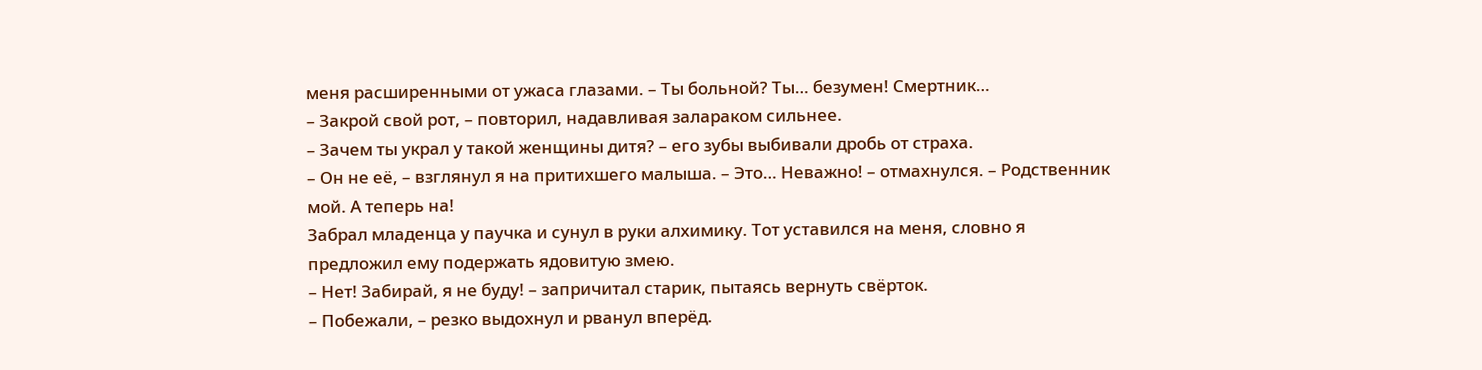меня расширенными от ужаса глазами. – Ты больной? Ты… безумен! Смертник…
– Закрой свой рот, – повторил, надавливая залараком сильнее.
– Зачем ты украл у такой женщины дитя? – его зубы выбивали дробь от страха.
– Он не её, – взглянул я на притихшего малыша. – Это… Неважно! – отмахнулся. – Родственник мой. А теперь на!
Забрал младенца у паучка и сунул в руки алхимику. Тот уставился на меня, словно я предложил ему подержать ядовитую змею.
– Нет! Забирай, я не буду! – запричитал старик, пытаясь вернуть свёрток.
– Побежали, – резко выдохнул и рванул вперёд.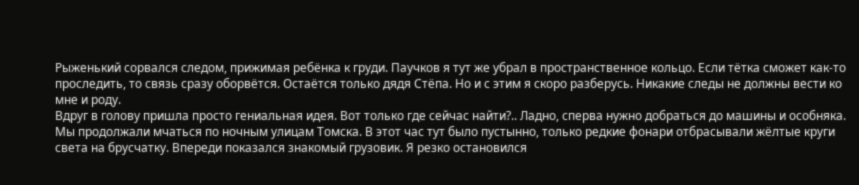Рыженький сорвался следом, прижимая ребёнка к груди. Паучков я тут же убрал в пространственное кольцо. Если тётка сможет как-то проследить, то связь сразу оборвётся. Остаётся только дядя Стёпа. Но и с этим я скоро разберусь. Никакие следы не должны вести ко мне и роду.
Вдруг в голову пришла просто гениальная идея. Вот только где сейчас найти?.. Ладно, сперва нужно добраться до машины и особняка.
Мы продолжали мчаться по ночным улицам Томска. В этот час тут было пустынно, только редкие фонари отбрасывали жёлтые круги света на брусчатку. Впереди показался знакомый грузовик. Я резко остановился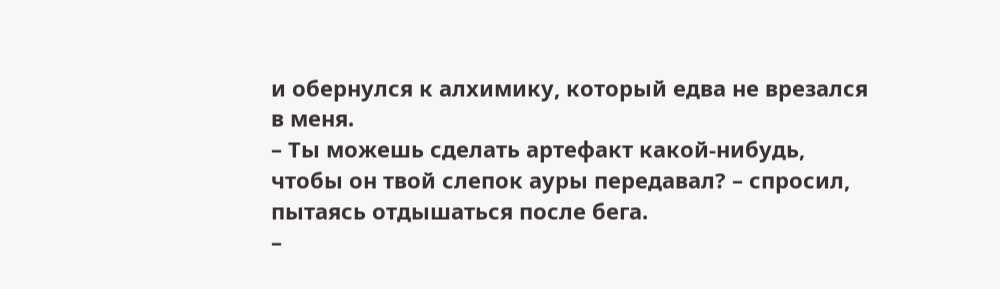и обернулся к алхимику, который едва не врезался в меня.
– Ты можешь сделать артефакт какой-нибудь, чтобы он твой слепок ауры передавал? – спросил, пытаясь отдышаться после бега.
–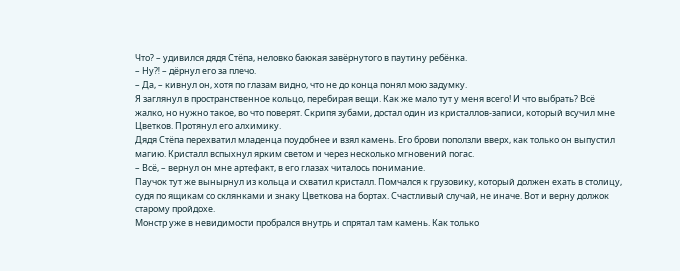Что? – удивился дядя Стёпа, неловко баюкая завёрнутого в паутину ребёнка.
– Ну⁈ – дёрнул его за плечо.
– Да, – кивнул он, хотя по глазам видно, что не до конца понял мою задумку.
Я заглянул в пространственное кольцо, перебирая вещи. Как же мало тут у меня всего! И что выбрать? Всё жалко, но нужно такое, во что поверят. Скрипя зубами, достал один из кристаллов-записи, который всучил мне Цветков. Протянул его алхимику.
Дядя Стёпа перехватил младенца поудобнее и взял камень. Его брови поползли вверх, как только он выпустил магию. Кристалл вспыхнул ярким светом и через несколько мгновений погас.
– Всё, – вернул он мне артефакт, в его глазах читалось понимание.
Паучок тут же вынырнул из кольца и схватил кристалл. Помчался к грузовику, который должен ехать в столицу, судя по ящикам со склянками и знаку Цветкова на бортах. Счастливый случай, не иначе. Вот и верну должок старому пройдохе.
Монстр уже в невидимости пробрался внутрь и спрятал там камень. Как только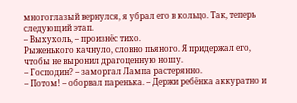многоглазый вернулся, я убрал его в кольцо. Так, теперь следующий этап.
– Выхухоль, – произнёс тихо.
Рыженького качнуло, словно пьяного. Я придержал его, чтобы не выронил драгоценную ношу.
– Господин? – заморгал Лампа растерянно.
– Потом! – оборвал паренька. – Держи ребёнка аккуратно и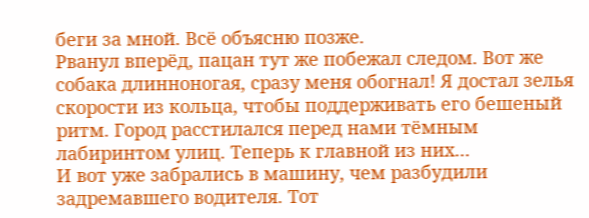беги за мной. Всё объясню позже.
Рванул вперёд, пацан тут же побежал следом. Вот же собака длинноногая, сразу меня обогнал! Я достал зелья скорости из кольца, чтобы поддерживать его бешеный ритм. Город расстилался перед нами тёмным лабиринтом улиц. Теперь к главной из них…
И вот уже забрались в машину, чем разбудили задремавшего водителя. Тот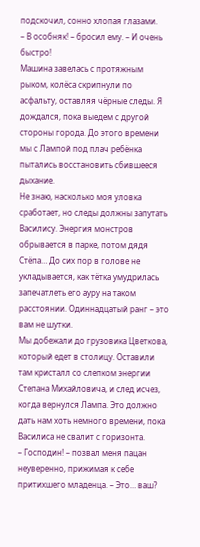подскочил, сонно хлопая глазами.
– В особняк! – бросил ему. – И очень быстро!
Машина завелась с протяжным рыком, колёса скрипнули по асфальту, оставляя чёрные следы. Я дождался, пока выедем с другой стороны города. До этого времени мы с Лампой под плач ребёнка пытались восстановить сбившееся дыхание.
Не знаю, насколько моя уловка сработает, но следы должны запутать Василису. Энергия монстров обрывается в парке, потом дядя Стёпа… До сих пор в голове не укладывается, как тётка умудрилась запечатлеть его ауру на таком расстоянии. Одиннадцатый ранг – это вам не шутки.
Мы добежали до грузовика Цветкова, который едет в столицу. Оставили там кристалл со слепком энергии Степана Михайловича, и след исчез, когда вернулся Лампа. Это должно дать нам хоть немного времени, пока Василиса не свалит с горизонта.
– Господин! – позвал меня пацан неуверенно, прижимая к себе притихшего младенца. – Это… ваш?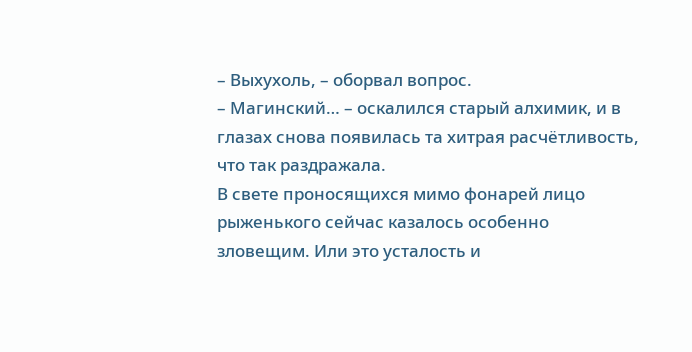– Выхухоль, – оборвал вопрос.
– Магинский… – оскалился старый алхимик, и в глазах снова появилась та хитрая расчётливость, что так раздражала.
В свете проносящихся мимо фонарей лицо рыженького сейчас казалось особенно зловещим. Или это усталость и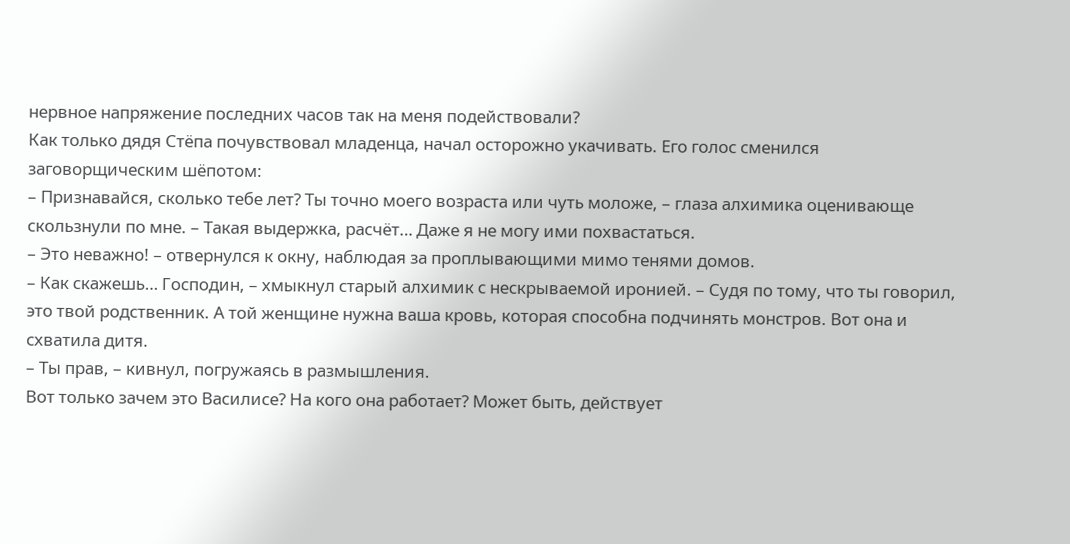нервное напряжение последних часов так на меня подействовали?
Как только дядя Стёпа почувствовал младенца, начал осторожно укачивать. Его голос сменился заговорщическим шёпотом:
– Признавайся, сколько тебе лет? Ты точно моего возраста или чуть моложе, – глаза алхимика оценивающе скользнули по мне. – Такая выдержка, расчёт… Даже я не могу ими похвастаться.
– Это неважно! – отвернулся к окну, наблюдая за проплывающими мимо тенями домов.
– Как скажешь… Господин, – хмыкнул старый алхимик с нескрываемой иронией. – Судя по тому, что ты говорил, это твой родственник. А той женщине нужна ваша кровь, которая способна подчинять монстров. Вот она и схватила дитя.
– Ты прав, – кивнул, погружаясь в размышления.
Вот только зачем это Василисе? На кого она работает? Может быть, действует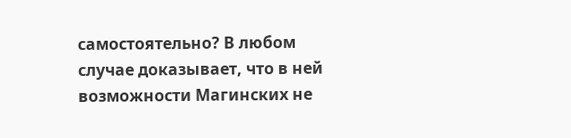самостоятельно? В любом случае доказывает, что в ней возможности Магинских не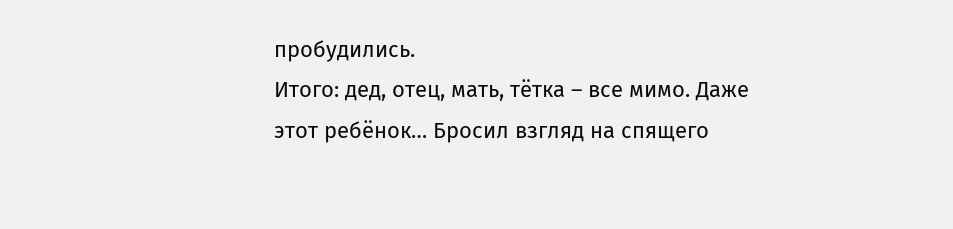пробудились.
Итого: дед, отец, мать, тётка – все мимо. Даже этот ребёнок… Бросил взгляд на спящего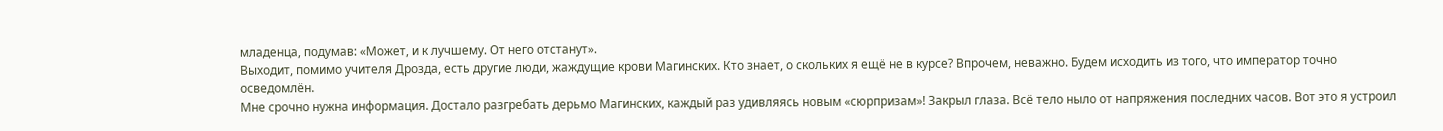младенца, подумав: «Может, и к лучшему. От него отстанут».
Выходит, помимо учителя Дрозда, есть другие люди, жаждущие крови Магинских. Кто знает, о скольких я ещё не в курсе? Впрочем, неважно. Будем исходить из того, что император точно осведомлён.
Мне срочно нужна информация. Достало разгребать дерьмо Магинских, каждый раз удивляясь новым «сюрпризам»! Закрыл глаза. Всё тело ныло от напряжения последних часов. Вот это я устроил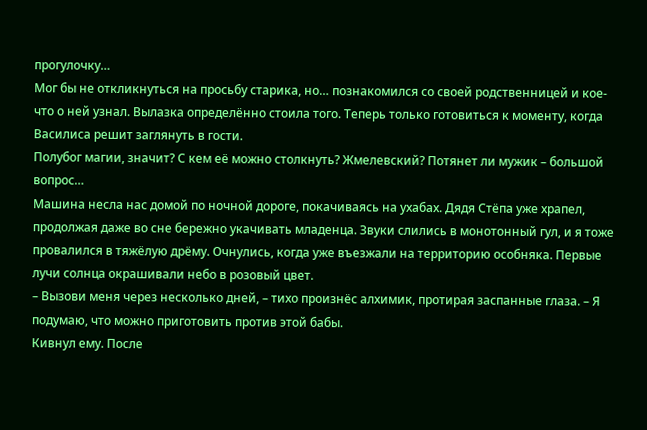прогулочку…
Мог бы не откликнуться на просьбу старика, но… познакомился со своей родственницей и кое-что о ней узнал. Вылазка определённо стоила того. Теперь только готовиться к моменту, когда Василиса решит заглянуть в гости.
Полубог магии, значит? С кем её можно столкнуть? Жмелевский? Потянет ли мужик – большой вопрос…
Машина несла нас домой по ночной дороге, покачиваясь на ухабах. Дядя Стёпа уже храпел, продолжая даже во сне бережно укачивать младенца. Звуки слились в монотонный гул, и я тоже провалился в тяжёлую дрёму. Очнулись, когда уже въезжали на территорию особняка. Первые лучи солнца окрашивали небо в розовый цвет.
– Вызови меня через несколько дней, – тихо произнёс алхимик, протирая заспанные глаза. – Я подумаю, что можно приготовить против этой бабы.
Кивнул ему. После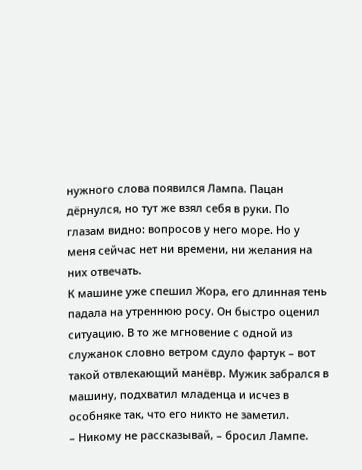нужного слова появился Лампа. Пацан дёрнулся, но тут же взял себя в руки. По глазам видно: вопросов у него море. Но у меня сейчас нет ни времени, ни желания на них отвечать.
К машине уже спешил Жора, его длинная тень падала на утреннюю росу. Он быстро оценил ситуацию. В то же мгновение с одной из служанок словно ветром сдуло фартук – вот такой отвлекающий манёвр. Мужик забрался в машину, подхватил младенца и исчез в особняке так, что его никто не заметил.
– Никому не рассказывай, – бросил Лампе.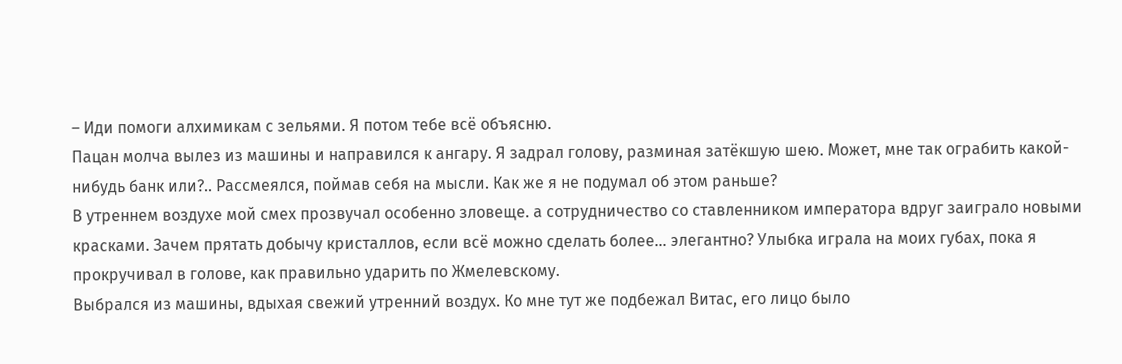– Иди помоги алхимикам с зельями. Я потом тебе всё объясню.
Пацан молча вылез из машины и направился к ангару. Я задрал голову, разминая затёкшую шею. Может, мне так ограбить какой-нибудь банк или?.. Рассмеялся, поймав себя на мысли. Как же я не подумал об этом раньше?
В утреннем воздухе мой смех прозвучал особенно зловеще. а сотрудничество со ставленником императора вдруг заиграло новыми красками. Зачем прятать добычу кристаллов, если всё можно сделать более… элегантно? Улыбка играла на моих губах, пока я прокручивал в голове, как правильно ударить по Жмелевскому.
Выбрался из машины, вдыхая свежий утренний воздух. Ко мне тут же подбежал Витас, его лицо было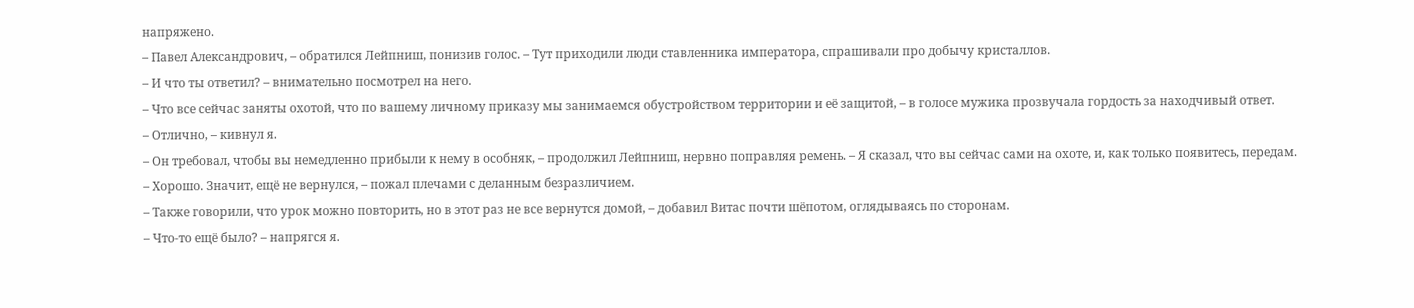напряжено.
– Павел Александрович, – обратился Лейпниш, понизив голос. – Тут приходили люди ставленника императора, спрашивали про добычу кристаллов.
– И что ты ответил? – внимательно посмотрел на него.
– Что все сейчас заняты охотой, что по вашему личному приказу мы занимаемся обустройством территории и её защитой, – в голосе мужика прозвучала гордость за находчивый ответ.
– Отлично, – кивнул я.
– Он требовал, чтобы вы немедленно прибыли к нему в особняк, – продолжил Лейпниш, нервно поправляя ремень. – Я сказал, что вы сейчас сами на охоте, и, как только появитесь, передам.
– Хорошо. Значит, ещё не вернулся, – пожал плечами с деланным безразличием.
– Также говорили, что урок можно повторить, но в этот раз не все вернутся домой, – добавил Витас почти шёпотом, оглядываясь по сторонам.
– Что-то ещё было? – напрягся я.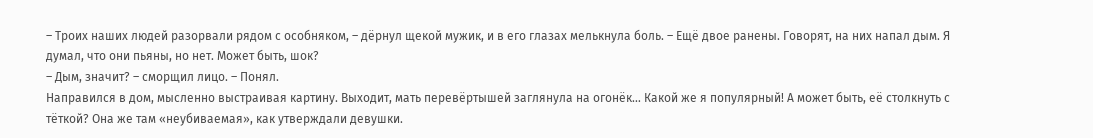– Троих наших людей разорвали рядом с особняком, – дёрнул щекой мужик, и в его глазах мелькнула боль. – Ещё двое ранены. Говорят, на них напал дым. Я думал, что они пьяны, но нет. Может быть, шок?
– Дым, значит? – сморщил лицо. – Понял.
Направился в дом, мысленно выстраивая картину. Выходит, мать перевёртышей заглянула на огонёк… Какой же я популярный! А может быть, её столкнуть с тёткой? Она же там «неубиваемая», как утверждали девушки.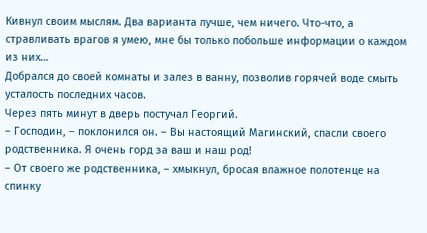Кивнул своим мыслям. Два варианта лучше, чем ничего. Что-что, а стравливать врагов я умею, мне бы только побольше информации о каждом из них…
Добрался до своей комнаты и залез в ванну, позволив горячей воде смыть усталость последних часов.
Через пять минут в дверь постучал Георгий.
– Господин, – поклонился он. – Вы настоящий Магинский, спасли своего родственника. Я очень горд за ваш и наш род!
– От своего же родственника, – хмыкнул, бросая влажное полотенце на спинку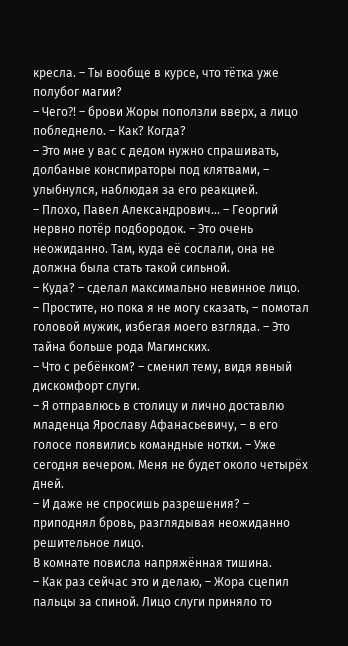кресла. – Ты вообще в курсе, что тётка уже полубог магии?
– Чего⁈ – брови Жоры поползли вверх, а лицо побледнело. – Как? Когда?
– Это мне у вас с дедом нужно спрашивать, долбаные конспираторы под клятвами, – улыбнулся, наблюдая за его реакцией.
– Плохо, Павел Александрович… – Георгий нервно потёр подбородок. – Это очень неожиданно. Там, куда её сослали, она не должна была стать такой сильной.
– Куда? – сделал максимально невинное лицо.
– Простите, но пока я не могу сказать, – помотал головой мужик, избегая моего взгляда. – Это тайна больше рода Магинских.
– Что с ребёнком? – сменил тему, видя явный дискомфорт слуги.
– Я отправлюсь в столицу и лично доставлю младенца Ярославу Афанасьевичу, – в его голосе появились командные нотки. – Уже сегодня вечером. Меня не будет около четырёх дней.
– И даже не спросишь разрешения? – приподнял бровь, разглядывая неожиданно решительное лицо.
В комнате повисла напряжённая тишина.
– Как раз сейчас это и делаю, – Жора сцепил пальцы за спиной. Лицо слуги приняло то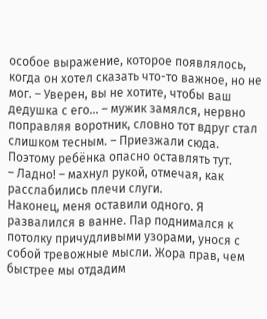особое выражение, которое появлялось, когда он хотел сказать что-то важное, но не мог. – Уверен, вы не хотите, чтобы ваш дедушка с его… – мужик замялся, нервно поправляя воротник, словно тот вдруг стал слишком тесным. – Приезжали сюда. Поэтому ребёнка опасно оставлять тут.
– Ладно! – махнул рукой, отмечая, как расслабились плечи слуги.
Наконец, меня оставили одного. Я развалился в ванне. Пар поднимался к потолку причудливыми узорами, унося с собой тревожные мысли. Жора прав, чем быстрее мы отдадим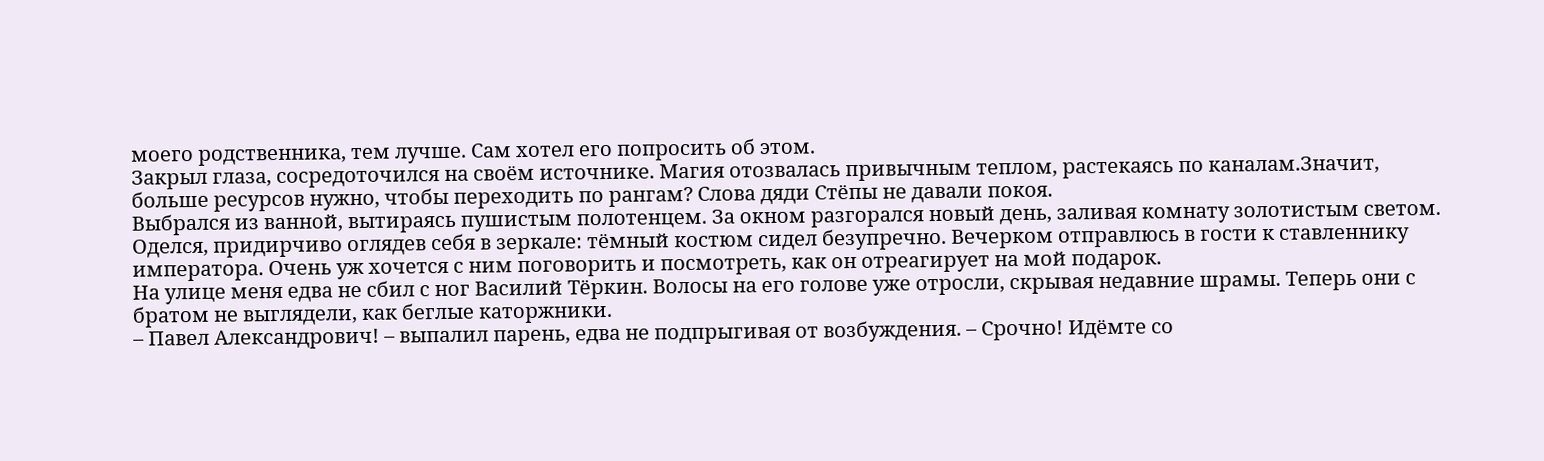моего родственника, тем лучше. Сам хотел его попросить об этом.
Закрыл глаза, сосредоточился на своём источнике. Магия отозвалась привычным теплом, растекаясь по каналам.Значит, больше ресурсов нужно, чтобы переходить по рангам? Слова дяди Стёпы не давали покоя.
Выбрался из ванной, вытираясь пушистым полотенцем. За окном разгорался новый день, заливая комнату золотистым светом. Оделся, придирчиво оглядев себя в зеркале: тёмный костюм сидел безупречно. Вечерком отправлюсь в гости к ставленнику императора. Очень уж хочется с ним поговорить и посмотреть, как он отреагирует на мой подарок.
На улице меня едва не сбил с ног Василий Тёркин. Волосы на его голове уже отросли, скрывая недавние шрамы. Теперь они с братом не выглядели, как беглые каторжники.
– Павел Александрович! – выпалил парень, едва не подпрыгивая от возбуждения. – Срочно! Идёмте со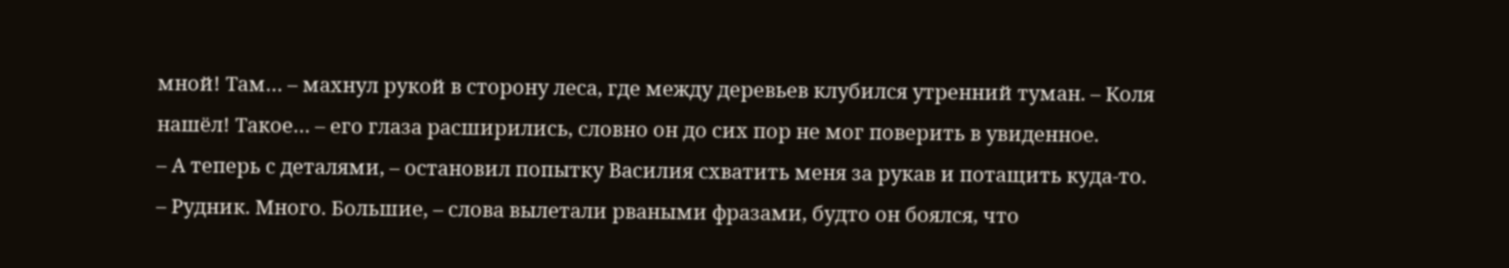мной! Там… – махнул рукой в сторону леса, где между деревьев клубился утренний туман. – Коля нашёл! Такое… – его глаза расширились, словно он до сих пор не мог поверить в увиденное.
– А теперь с деталями, – остановил попытку Василия схватить меня за рукав и потащить куда-то.
– Рудник. Много. Большие, – слова вылетали рваными фразами, будто он боялся, что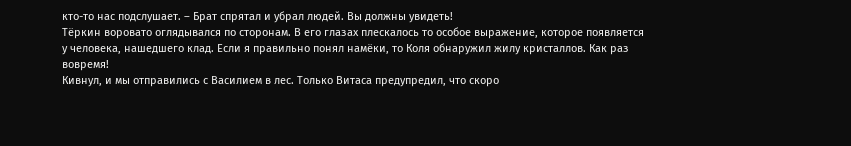кто-то нас подслушает. – Брат спрятал и убрал людей. Вы должны увидеть!
Тёркин воровато оглядывался по сторонам. В его глазах плескалось то особое выражение, которое появляется у человека, нашедшего клад. Если я правильно понял намёки, то Коля обнаружил жилу кристаллов. Как раз вовремя!
Кивнул, и мы отправились с Василием в лес. Только Витаса предупредил, что скоро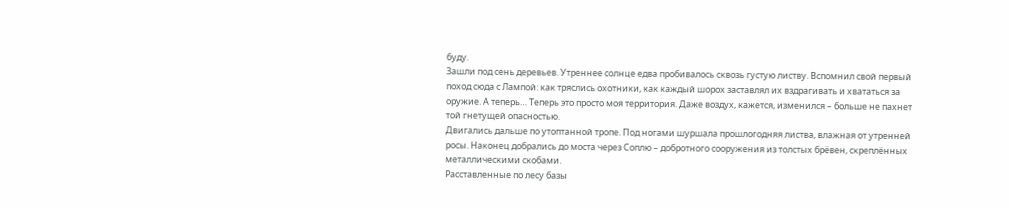буду.
Зашли под сень деревьев. Утреннее солнце едва пробивалось сквозь густую листву. Вспомнил свой первый поход сюда с Лампой: как тряслись охотники, как каждый шорох заставлял их вздрагивать и хвататься за оружие. А теперь… Теперь это просто моя территория. Даже воздух, кажется, изменился – больше не пахнет той гнетущей опасностью.
Двигались дальше по утоптанной тропе. Под ногами шуршала прошлогодняя листва, влажная от утренней росы. Наконец добрались до моста через Соплю – добротного сооружения из толстых брёвен, скреплённых металлическими скобами.
Расставленные по лесу базы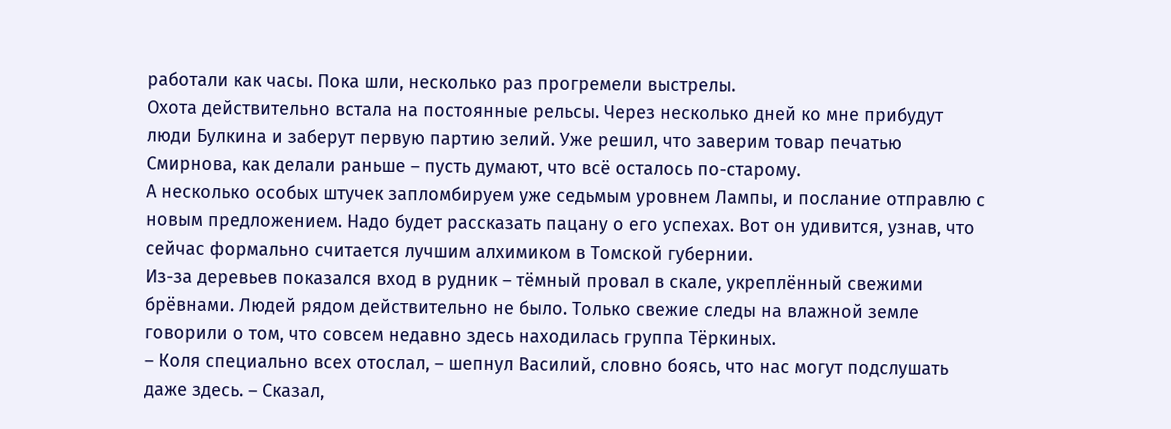работали как часы. Пока шли, несколько раз прогремели выстрелы.
Охота действительно встала на постоянные рельсы. Через несколько дней ко мне прибудут люди Булкина и заберут первую партию зелий. Уже решил, что заверим товар печатью Смирнова, как делали раньше – пусть думают, что всё осталось по-старому.
А несколько особых штучек запломбируем уже седьмым уровнем Лампы, и послание отправлю с новым предложением. Надо будет рассказать пацану о его успехах. Вот он удивится, узнав, что сейчас формально считается лучшим алхимиком в Томской губернии.
Из-за деревьев показался вход в рудник – тёмный провал в скале, укреплённый свежими брёвнами. Людей рядом действительно не было. Только свежие следы на влажной земле говорили о том, что совсем недавно здесь находилась группа Тёркиных.
– Коля специально всех отослал, – шепнул Василий, словно боясь, что нас могут подслушать даже здесь. – Сказал,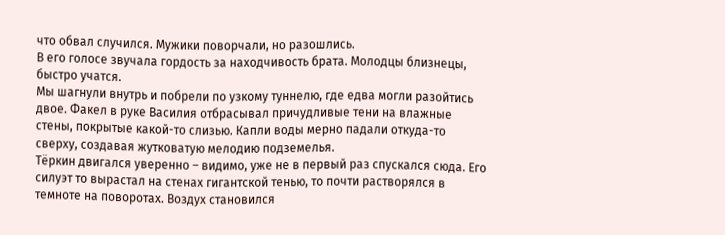что обвал случился. Мужики поворчали, но разошлись.
В его голосе звучала гордость за находчивость брата. Молодцы близнецы, быстро учатся.
Мы шагнули внутрь и побрели по узкому туннелю, где едва могли разойтись двое. Факел в руке Василия отбрасывал причудливые тени на влажные стены, покрытые какой-то слизью. Капли воды мерно падали откуда-то сверху, создавая жутковатую мелодию подземелья.
Тёркин двигался уверенно – видимо, уже не в первый раз спускался сюда. Его силуэт то вырастал на стенах гигантской тенью, то почти растворялся в темноте на поворотах. Воздух становился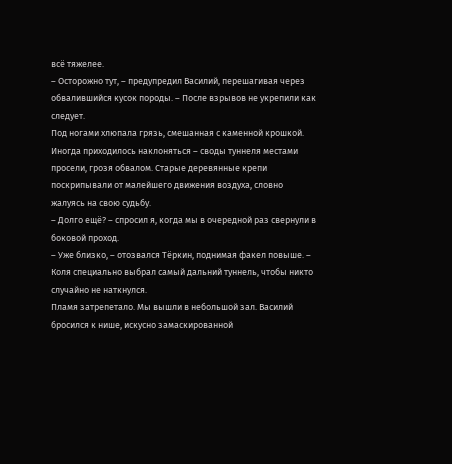всё тяжелее.
– Осторожно тут, – предупредил Василий, перешагивая через обвалившийся кусок породы. – После взрывов не укрепили как следует.
Под ногами хлюпала грязь, смешанная с каменной крошкой. Иногда приходилось наклоняться – своды туннеля местами просели, грозя обвалом. Старые деревянные крепи поскрипывали от малейшего движения воздуха, словно жалуясь на свою судьбу.
– Долго ещё? – спросил я, когда мы в очередной раз свернули в боковой проход.
– Уже близко, – отозвался Тёркин, поднимая факел повыше. – Коля специально выбрал самый дальний туннель, чтобы никто случайно не наткнулся.
Пламя затрепетало. Мы вышли в небольшой зал. Василий бросился к нише, искусно замаскированной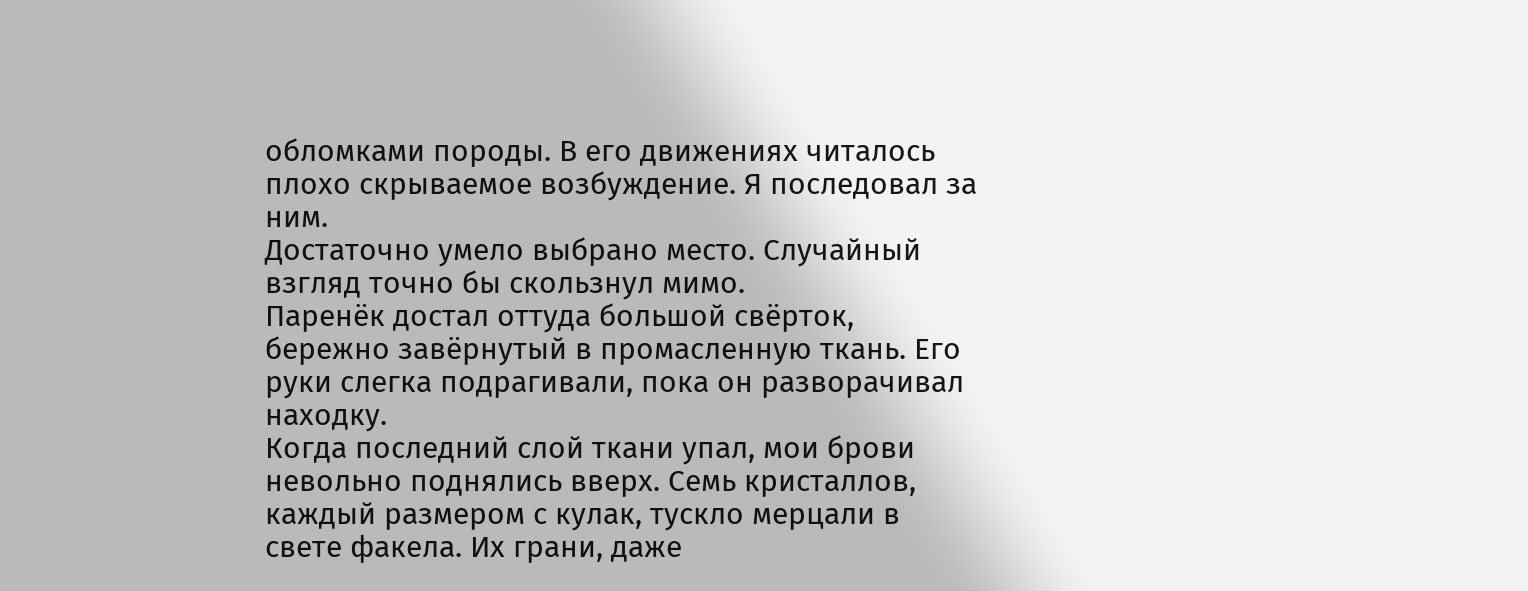обломками породы. В его движениях читалось плохо скрываемое возбуждение. Я последовал за ним.
Достаточно умело выбрано место. Случайный взгляд точно бы скользнул мимо.
Паренёк достал оттуда большой свёрток, бережно завёрнутый в промасленную ткань. Его руки слегка подрагивали, пока он разворачивал находку.
Когда последний слой ткани упал, мои брови невольно поднялись вверх. Семь кристаллов, каждый размером с кулак, тускло мерцали в свете факела. Их грани, даже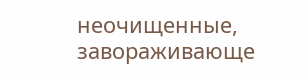неочищенные, завораживающе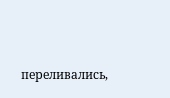переливались,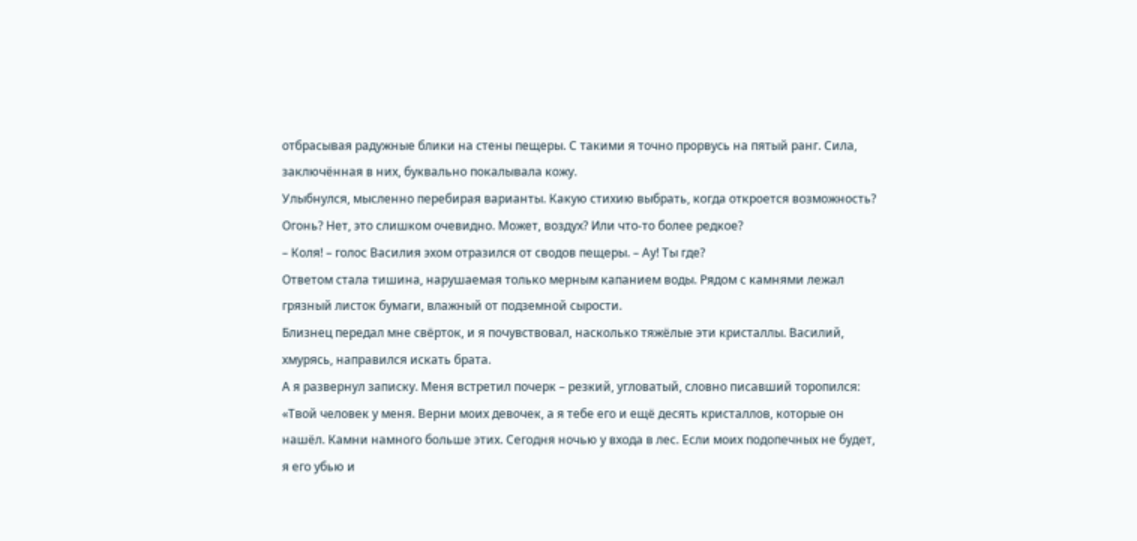отбрасывая радужные блики на стены пещеры. С такими я точно прорвусь на пятый ранг. Сила, заключённая в них, буквально покалывала кожу.
Улыбнулся, мысленно перебирая варианты. Какую стихию выбрать, когда откроется возможность? Огонь? Нет, это слишком очевидно. Может, воздух? Или что-то более редкое?
– Коля! – голос Василия эхом отразился от сводов пещеры. – Ау! Ты где?
Ответом стала тишина, нарушаемая только мерным капанием воды. Рядом с камнями лежал грязный листок бумаги, влажный от подземной сырости.
Близнец передал мне свёрток, и я почувствовал, насколько тяжёлые эти кристаллы. Василий, хмурясь, направился искать брата.
А я развернул записку. Меня встретил почерк – резкий, угловатый, словно писавший торопился:
«Твой человек у меня. Верни моих девочек, а я тебе его и ещё десять кристаллов, которые он нашёл. Камни намного больше этих. Сегодня ночью у входа в лес. Если моих подопечных не будет, я его убью и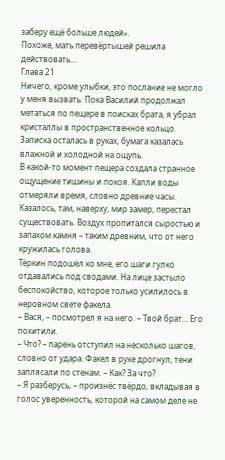заберу ещё больше людей».
Похоже, мать перевёртышей решила действовать…
Глава 21
Ничего, кроме улыбки, это послание не могло у меня вызвать. Пока Василий продолжал метаться по пещере в поисках брата, я убрал кристаллы в пространственное кольцо. Записка осталась в руках, бумага казалась влажной и холодной на ощупь.
В какой-то момент пещера создала странное ощущение тишины и покоя. Капли воды отмеряли время, словно древние часы. Казалось, там, наверху, мир замер, перестал существовать. Воздух пропитался сыростью и запахом камня – таким древним, что от него кружилась голова.
Тёркин подошёл ко мне, его шаги гулко отдавались под сводами. На лице застыло беспокойство, которое только усилилось в неровном свете факела.
– Вася, – посмотрел я на него. – Твой брат… Его похитили.
– Что? – парень отступил на несколько шагов, словно от удара. Факел в руке дрогнул, тени заплясали по стенам. – Как? За что?
– Я разберусь, – произнёс твёрдо, вкладывая в голос уверенность, которой на самом деле не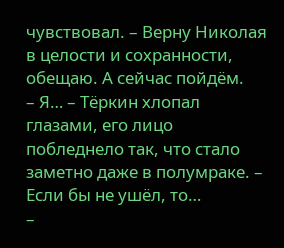чувствовал. – Верну Николая в целости и сохранности, обещаю. А сейчас пойдём.
– Я… – Тёркин хлопал глазами, его лицо побледнело так, что стало заметно даже в полумраке. – Если бы не ушёл, то…
–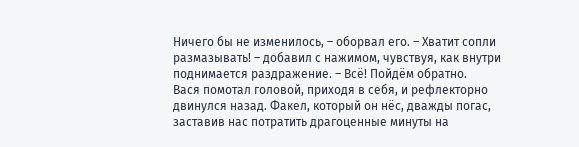Ничего бы не изменилось, – оборвал его. – Хватит сопли размазывать! – добавил с нажимом, чувствуя, как внутри поднимается раздражение. – Всё! Пойдём обратно.
Вася помотал головой, приходя в себя, и рефлекторно двинулся назад. Факел, который он нёс, дважды погас, заставив нас потратить драгоценные минуты на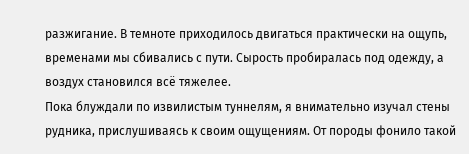разжигание. В темноте приходилось двигаться практически на ощупь, временами мы сбивались с пути. Сырость пробиралась под одежду, а воздух становился всё тяжелее.
Пока блуждали по извилистым туннелям, я внимательно изучал стены рудника, прислушиваясь к своим ощущениям. От породы фонило такой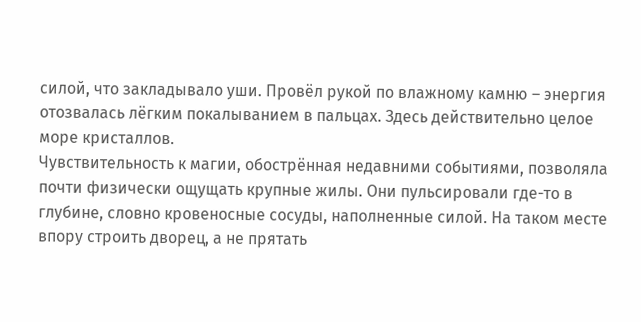силой, что закладывало уши. Провёл рукой по влажному камню – энергия отозвалась лёгким покалыванием в пальцах. Здесь действительно целое море кристаллов.
Чувствительность к магии, обострённая недавними событиями, позволяла почти физически ощущать крупные жилы. Они пульсировали где-то в глубине, словно кровеносные сосуды, наполненные силой. На таком месте впору строить дворец, а не прятать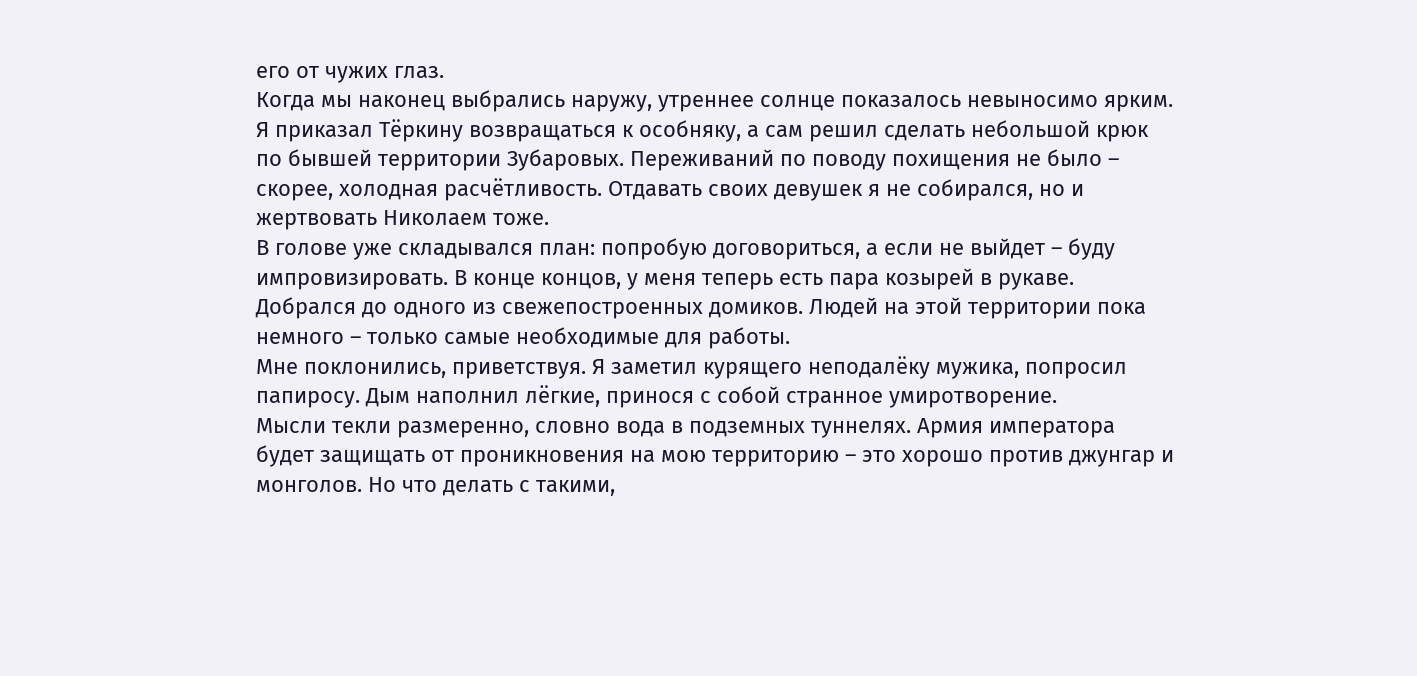его от чужих глаз.
Когда мы наконец выбрались наружу, утреннее солнце показалось невыносимо ярким. Я приказал Тёркину возвращаться к особняку, а сам решил сделать небольшой крюк по бывшей территории Зубаровых. Переживаний по поводу похищения не было – скорее, холодная расчётливость. Отдавать своих девушек я не собирался, но и жертвовать Николаем тоже.
В голове уже складывался план: попробую договориться, а если не выйдет – буду импровизировать. В конце концов, у меня теперь есть пара козырей в рукаве.
Добрался до одного из свежепостроенных домиков. Людей на этой территории пока немного – только самые необходимые для работы.
Мне поклонились, приветствуя. Я заметил курящего неподалёку мужика, попросил папиросу. Дым наполнил лёгкие, принося с собой странное умиротворение.
Мысли текли размеренно, словно вода в подземных туннелях. Армия императора будет защищать от проникновения на мою территорию – это хорошо против джунгар и монголов. Но что делать с такими,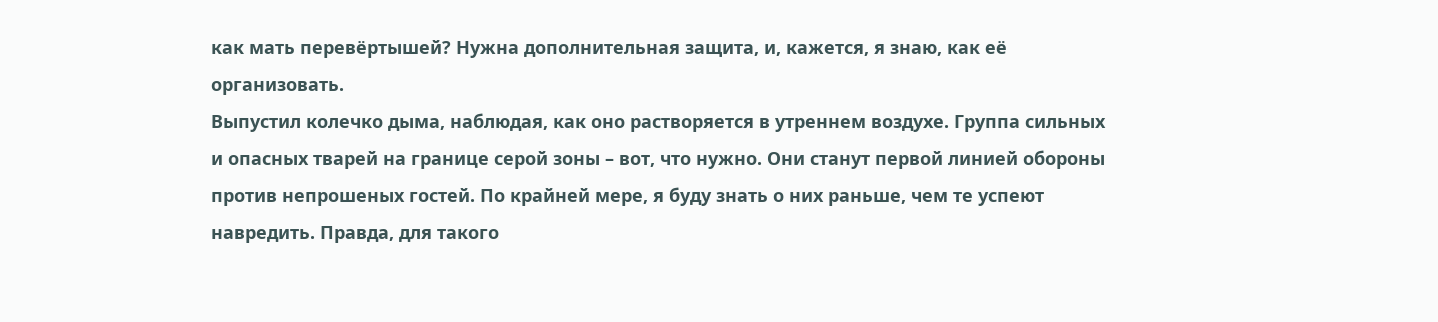как мать перевёртышей? Нужна дополнительная защита, и, кажется, я знаю, как её организовать.
Выпустил колечко дыма, наблюдая, как оно растворяется в утреннем воздухе. Группа сильных и опасных тварей на границе серой зоны – вот, что нужно. Они станут первой линией обороны против непрошеных гостей. По крайней мере, я буду знать о них раньше, чем те успеют навредить. Правда, для такого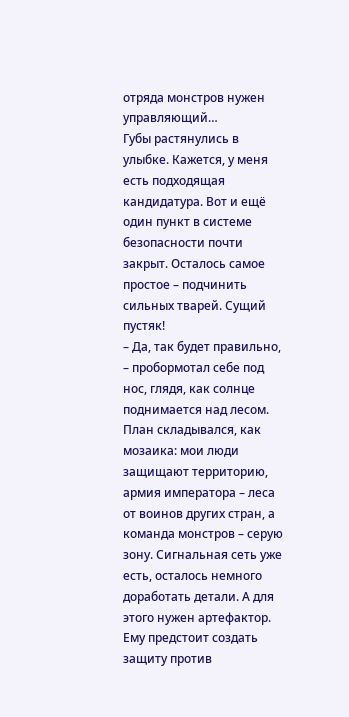отряда монстров нужен управляющий…
Губы растянулись в улыбке. Кажется, у меня есть подходящая кандидатура. Вот и ещё один пункт в системе безопасности почти закрыт. Осталось самое простое – подчинить сильных тварей. Сущий пустяк!
– Да, так будет правильно, – пробормотал себе под нос, глядя, как солнце поднимается над лесом.
План складывался, как мозаика: мои люди защищают территорию, армия императора – леса от воинов других стран, а команда монстров – серую зону. Сигнальная сеть уже есть, осталось немного доработать детали. А для этого нужен артефактор. Ему предстоит создать защиту против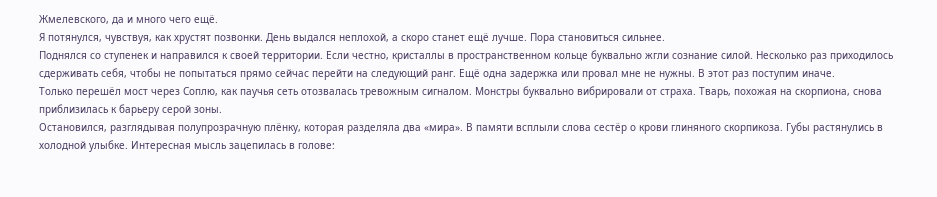Жмелевского, да и много чего ещё.
Я потянулся, чувствуя, как хрустят позвонки. День выдался неплохой, а скоро станет ещё лучше. Пора становиться сильнее.
Поднялся со ступенек и направился к своей территории. Если честно, кристаллы в пространственном кольце буквально жгли сознание силой. Несколько раз приходилось сдерживать себя, чтобы не попытаться прямо сейчас перейти на следующий ранг. Ещё одна задержка или провал мне не нужны. В этот раз поступим иначе.
Только перешёл мост через Соплю, как паучья сеть отозвалась тревожным сигналом. Монстры буквально вибрировали от страха. Тварь, похожая на скорпиона, снова приблизилась к барьеру серой зоны.
Остановился, разглядывая полупрозрачную плёнку, которая разделяла два «мира». В памяти всплыли слова сестёр о крови глиняного скорпикоза. Губы растянулись в холодной улыбке. Интересная мысль зацепилась в голове: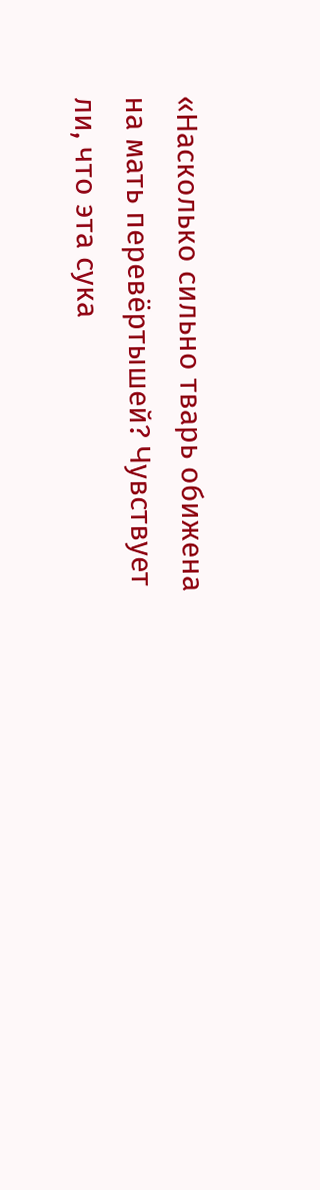«Насколько сильно тварь обижена на мать перевёртышей? Чувствует ли, что эта сука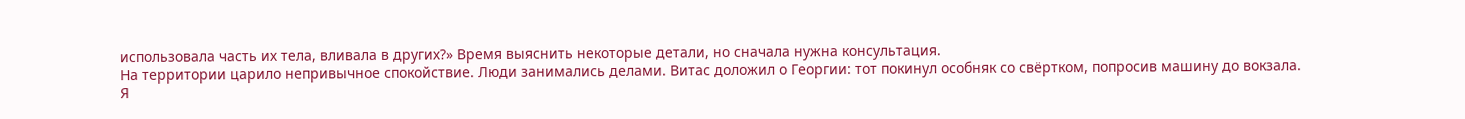использовала часть их тела, вливала в других?» Время выяснить некоторые детали, но сначала нужна консультация.
На территории царило непривычное спокойствие. Люди занимались делами. Витас доложил о Георгии: тот покинул особняк со свёртком, попросив машину до вокзала.
Я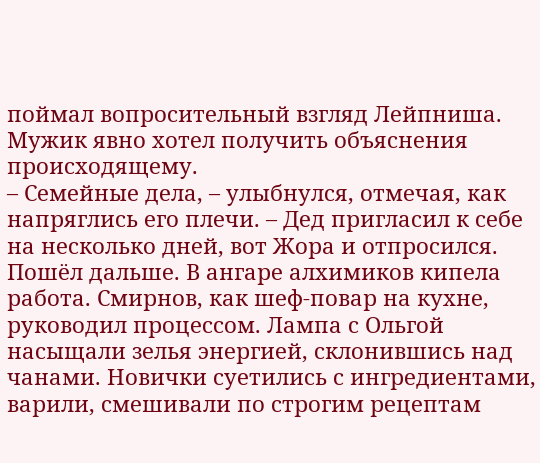поймал вопросительный взгляд Лейпниша. Мужик явно хотел получить объяснения происходящему.
– Семейные дела, – улыбнулся, отмечая, как напряглись его плечи. – Дед пригласил к себе на несколько дней, вот Жора и отпросился.
Пошёл дальше. В ангаре алхимиков кипела работа. Смирнов, как шеф-повар на кухне, руководил процессом. Лампа с Ольгой насыщали зелья энергией, склонившись над чанами. Новички суетились с ингредиентами, варили, смешивали по строгим рецептам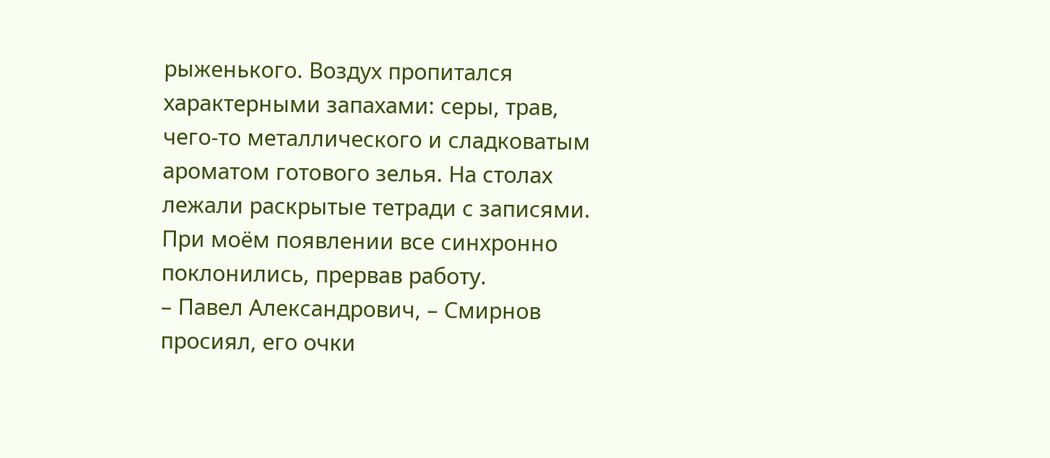рыженького. Воздух пропитался характерными запахами: серы, трав, чего-то металлического и сладковатым ароматом готового зелья. На столах лежали раскрытые тетради с записями.
При моём появлении все синхронно поклонились, прервав работу.
– Павел Александрович, – Смирнов просиял, его очки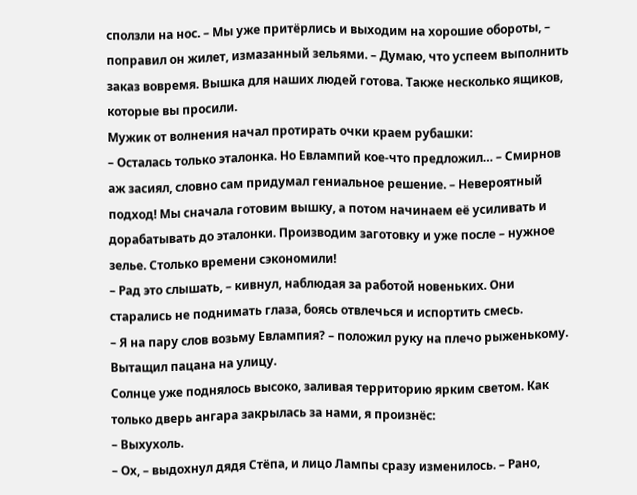сползли на нос. – Мы уже притёрлись и выходим на хорошие обороты, – поправил он жилет, измазанный зельями. – Думаю, что успеем выполнить заказ вовремя. Вышка для наших людей готова. Также несколько ящиков, которые вы просили.
Мужик от волнения начал протирать очки краем рубашки:
– Осталась только эталонка. Но Евлампий кое-что предложил… – Смирнов аж засиял, словно сам придумал гениальное решение. – Невероятный подход! Мы сначала готовим вышку, а потом начинаем её усиливать и дорабатывать до эталонки. Производим заготовку и уже после – нужное зелье. Столько времени сэкономили!
– Рад это слышать, – кивнул, наблюдая за работой новеньких. Они старались не поднимать глаза, боясь отвлечься и испортить смесь.
– Я на пару слов возьму Евлампия? – положил руку на плечо рыженькому. Вытащил пацана на улицу.
Солнце уже поднялось высоко, заливая территорию ярким светом. Как только дверь ангара закрылась за нами, я произнёс:
– Выхухоль.
– Ох, – выдохнул дядя Стёпа, и лицо Лампы сразу изменилось. – Рано,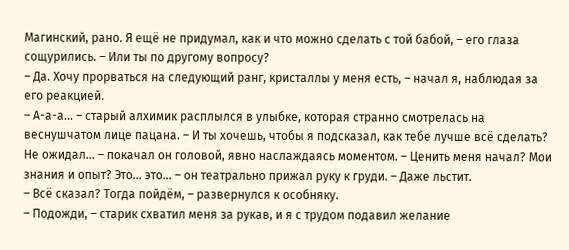Магинский, рано. Я ещё не придумал, как и что можно сделать с той бабой, – его глаза сощурились. – Или ты по другому вопросу?
– Да. Хочу прорваться на следующий ранг, кристаллы у меня есть, – начал я, наблюдая за его реакцией.
– А-а-а… – старый алхимик расплылся в улыбке, которая странно смотрелась на веснушчатом лице пацана. – И ты хочешь, чтобы я подсказал, как тебе лучше всё сделать? Не ожидал… – покачал он головой, явно наслаждаясь моментом. – Ценить меня начал? Мои знания и опыт? Это… это… – он театрально прижал руку к груди. – Даже льстит.
– Всё сказал? Тогда пойдём, – развернулся к особняку.
– Подожди, – старик схватил меня за рукав, и я с трудом подавил желание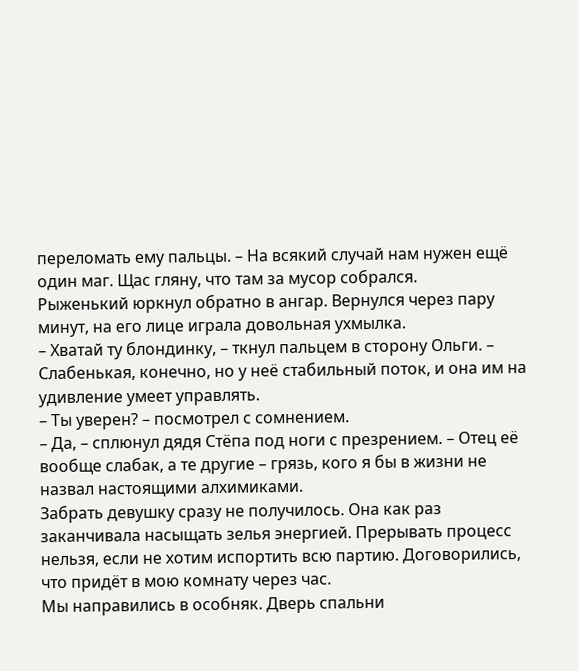переломать ему пальцы. – На всякий случай нам нужен ещё один маг. Щас гляну, что там за мусор собрался.
Рыженький юркнул обратно в ангар. Вернулся через пару минут, на его лице играла довольная ухмылка.
– Хватай ту блондинку, – ткнул пальцем в сторону Ольги. – Слабенькая, конечно, но у неё стабильный поток, и она им на удивление умеет управлять.
– Ты уверен? – посмотрел с сомнением.
– Да, – сплюнул дядя Стёпа под ноги с презрением. – Отец её вообще слабак, а те другие – грязь, кого я бы в жизни не назвал настоящими алхимиками.
Забрать девушку сразу не получилось. Она как раз заканчивала насыщать зелья энергией. Прерывать процесс нельзя, если не хотим испортить всю партию. Договорились, что придёт в мою комнату через час.
Мы направились в особняк. Дверь спальни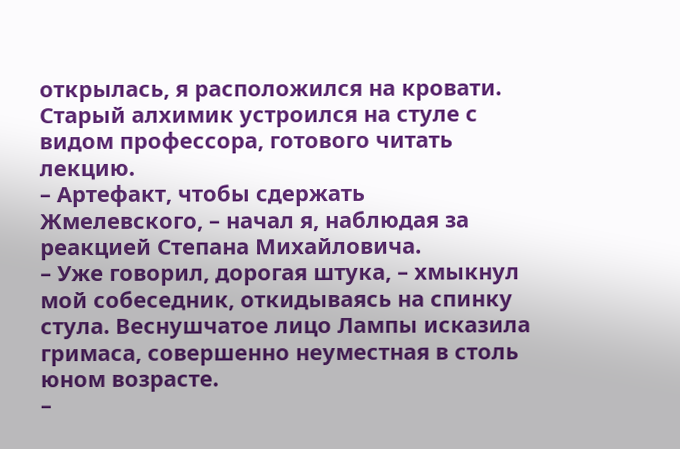открылась, я расположился на кровати. Старый алхимик устроился на стуле с видом профессора, готового читать лекцию.
– Артефакт, чтобы сдержать Жмелевского, – начал я, наблюдая за реакцией Степана Михайловича.
– Уже говорил, дорогая штука, – хмыкнул мой собеседник, откидываясь на спинку стула. Веснушчатое лицо Лампы исказила гримаса, совершенно неуместная в столь юном возрасте.
–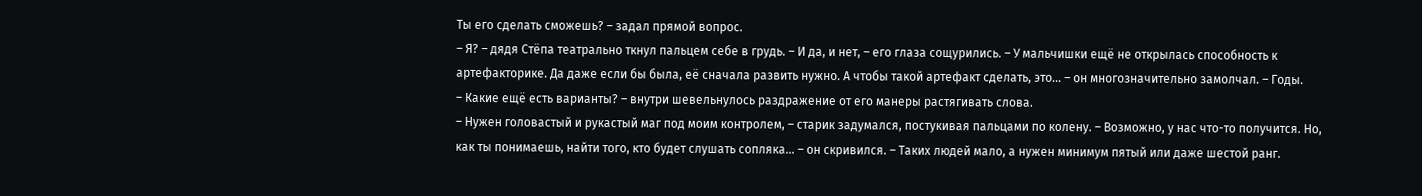Ты его сделать сможешь? – задал прямой вопрос.
– Я? – дядя Стёпа театрально ткнул пальцем себе в грудь. – И да, и нет, – его глаза сощурились. – У мальчишки ещё не открылась способность к артефакторике. Да даже если бы была, её сначала развить нужно. А чтобы такой артефакт сделать, это… – он многозначительно замолчал. – Годы.
– Какие ещё есть варианты? – внутри шевельнулось раздражение от его манеры растягивать слова.
– Нужен головастый и рукастый маг под моим контролем, – старик задумался, постукивая пальцами по колену. – Возможно, у нас что-то получится. Но, как ты понимаешь, найти того, кто будет слушать сопляка… – он скривился. – Таких людей мало, а нужен минимум пятый или даже шестой ранг.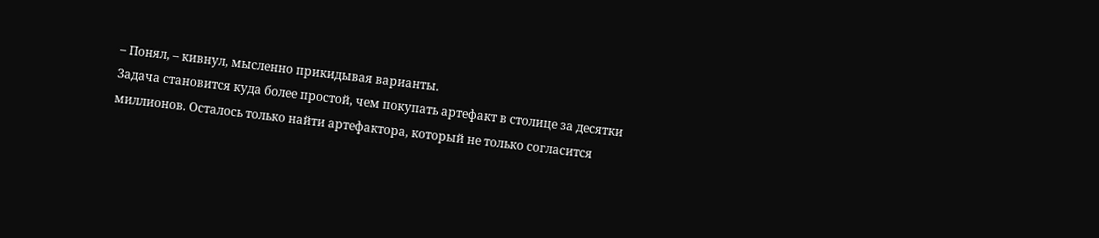– Понял, – кивнул, мысленно прикидывая варианты.
Задача становится куда более простой, чем покупать артефакт в столице за десятки миллионов. Осталось только найти артефактора, который не только согласится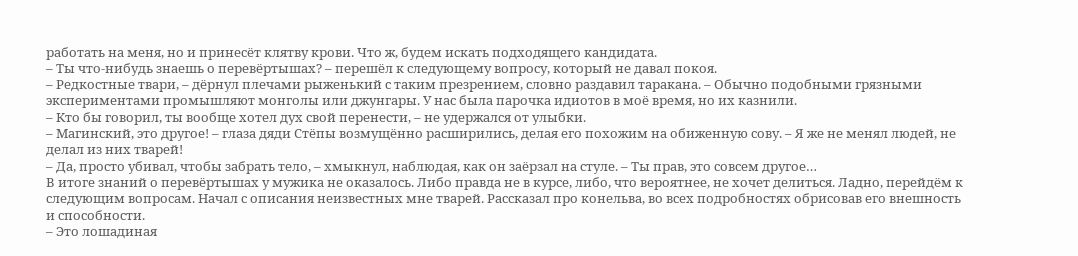работать на меня, но и принесёт клятву крови. Что ж, будем искать подходящего кандидата.
– Ты что-нибудь знаешь о перевёртышах? – перешёл к следующему вопросу, который не давал покоя.
– Редкостные твари, – дёрнул плечами рыженький с таким презрением, словно раздавил таракана. – Обычно подобными грязными экспериментами промышляют монголы или джунгары. У нас была парочка идиотов в моё время, но их казнили.
– Кто бы говорил, ты вообще хотел дух свой перенести, – не удержался от улыбки.
– Магинский, это другое! – глаза дяди Стёпы возмущённо расширились, делая его похожим на обиженную сову. – Я же не менял людей, не делал из них тварей!
– Да, просто убивал, чтобы забрать тело, – хмыкнул, наблюдая, как он заёрзал на стуле. – Ты прав, это совсем другое…
В итоге знаний о перевёртышах у мужика не оказалось. Либо правда не в курсе, либо, что вероятнее, не хочет делиться. Ладно, перейдём к следующим вопросам. Начал с описания неизвестных мне тварей. Рассказал про конельва, во всех подробностях обрисовав его внешность и способности.
– Это лошадиная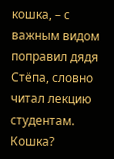кошка, – с важным видом поправил дядя Стёпа, словно читал лекцию студентам.
Кошка?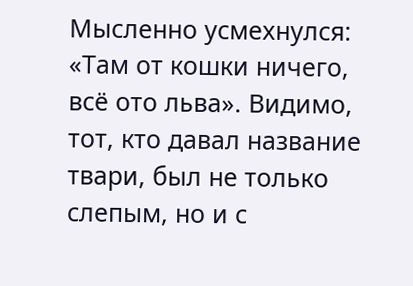Мысленно усмехнулся: «Там от кошки ничего, всё ото льва». Видимо, тот, кто давал название твари, был не только слепым, но и с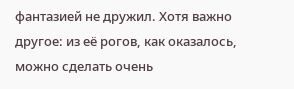фантазией не дружил. Хотя важно другое: из её рогов, как оказалось, можно сделать очень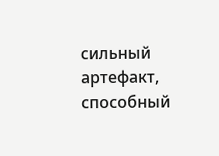сильный артефакт, способный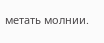метать молнии.